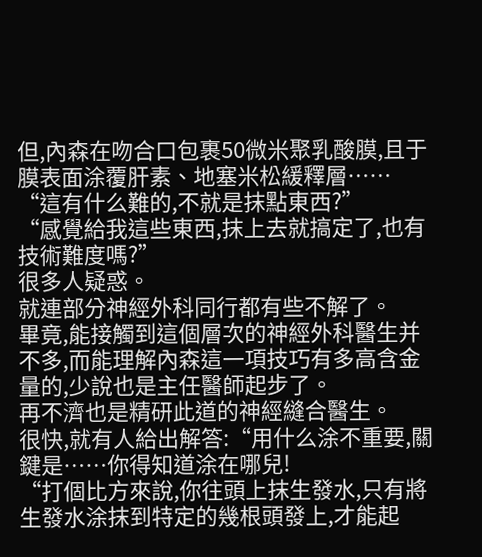但,內森在吻合口包裹50微米聚乳酸膜,且于膜表面涂覆肝素、地塞米松緩釋層……
“這有什么難的,不就是抹點東西?”
“感覺給我這些東西,抹上去就搞定了,也有技術難度嗎?”
很多人疑惑。
就連部分神經外科同行都有些不解了。
畢竟,能接觸到這個層次的神經外科醫生并不多,而能理解內森這一項技巧有多高含金量的,少說也是主任醫師起步了。
再不濟也是精研此道的神經縫合醫生。
很快,就有人給出解答:“用什么涂不重要,關鍵是……你得知道涂在哪兒!
“打個比方來說,你往頭上抹生發水,只有將生發水涂抹到特定的幾根頭發上,才能起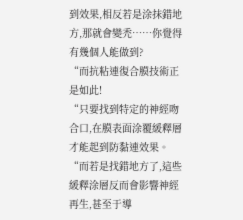到效果,相反若是涂抹錯地方,那就會變禿……你覺得有幾個人能做到?
“而抗粘連復合膜技術正是如此!
“只要找到特定的神經吻合口,在膜表面涂覆緩釋層才能起到防黏連效果。
“而若是找錯地方了,這些緩釋涂層反而會影響神經再生,甚至于導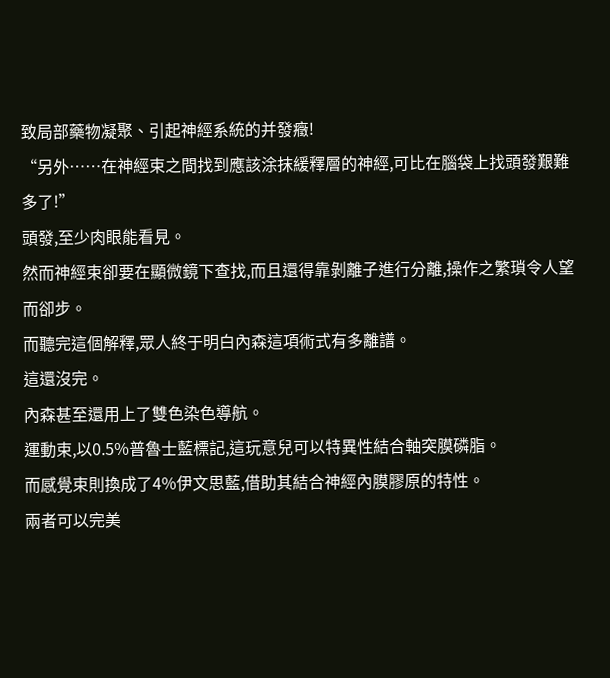致局部藥物凝聚、引起神經系統的并發癥!
“另外……在神經束之間找到應該涂抹緩釋層的神經,可比在腦袋上找頭發艱難多了!”
頭發,至少肉眼能看見。
然而神經束卻要在顯微鏡下查找,而且還得靠剝離子進行分離,操作之繁瑣令人望而卻步。
而聽完這個解釋,眾人終于明白內森這項術式有多離譜。
這還沒完。
內森甚至還用上了雙色染色導航。
運動束,以0.5%普魯士藍標記,這玩意兒可以特異性結合軸突膜磷脂。
而感覺束則換成了4%伊文思藍,借助其結合神經內膜膠原的特性。
兩者可以完美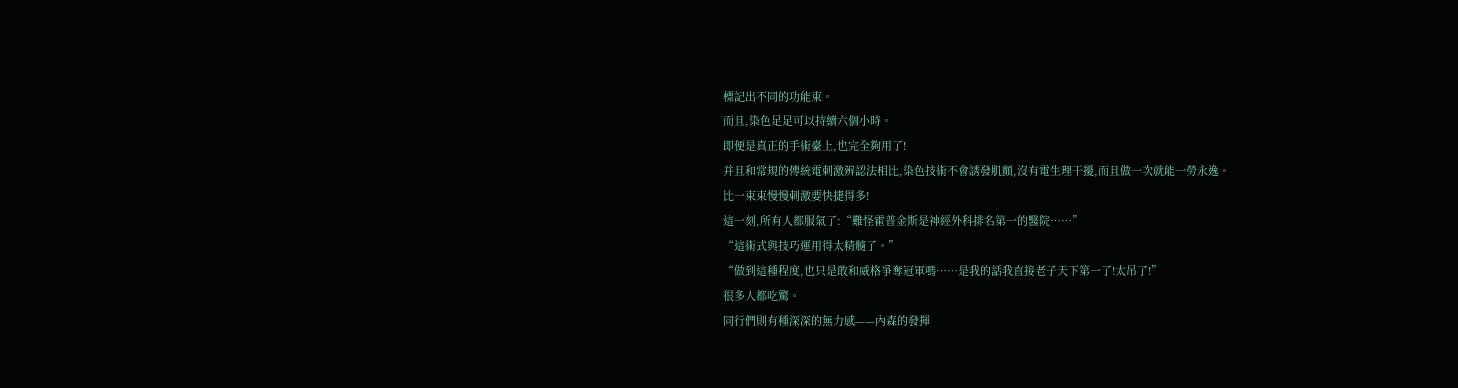標記出不同的功能束。
而且,染色足足可以持續六個小時。
即便是真正的手術臺上,也完全夠用了!
并且和常規的傳統電刺激辨認法相比,染色技術不會誘發肌顫,沒有電生理干擾,而且做一次就能一勞永逸。
比一束束慢慢刺激要快捷得多!
這一刻,所有人都服氣了:“難怪霍普金斯是神經外科排名第一的醫院……”
“這術式與技巧運用得太精髓了。”
“做到這種程度,也只是敢和威格爭奪冠軍嗎……是我的話我直接老子天下第一了!太吊了!”
很多人都吃驚。
同行們則有種深深的無力感——內森的發揮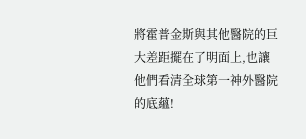將霍普金斯與其他醫院的巨大差距擺在了明面上,也讓他們看清全球第一神外醫院的底蘊!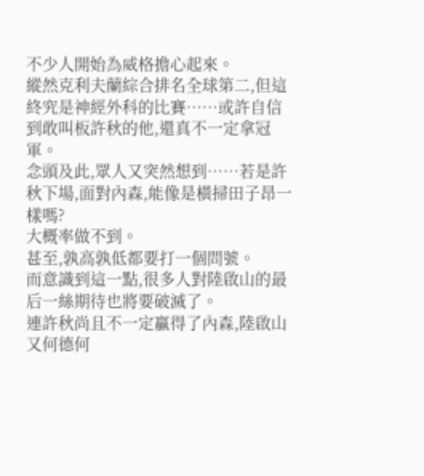不少人開始為威格擔心起來。
縱然克利夫蘭綜合排名全球第二,但這終究是神經外科的比賽……或許自信到敢叫板許秋的他,還真不一定拿冠軍。
念頭及此,眾人又突然想到……若是許秋下場,面對內森,能像是橫掃田子昂一樣嗎?
大概率做不到。
甚至,孰高孰低都要打一個問號。
而意識到這一點,很多人對陸啟山的最后一絲期待也將要破滅了。
連許秋尚且不一定贏得了內森,陸啟山又何德何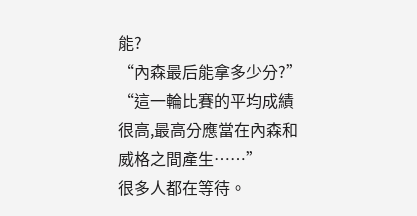能?
“內森最后能拿多少分?”
“這一輪比賽的平均成績很高,最高分應當在內森和威格之間產生……”
很多人都在等待。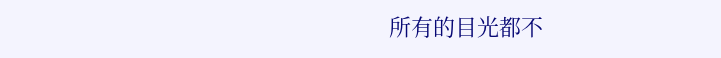所有的目光都不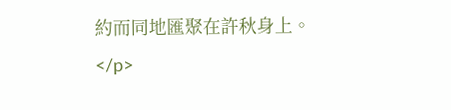約而同地匯聚在許秋身上。</p>